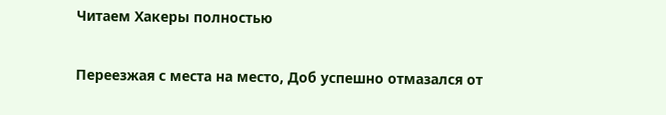Читаем Хакеры полностью

Переезжая с места на место, Доб успешно отмазался от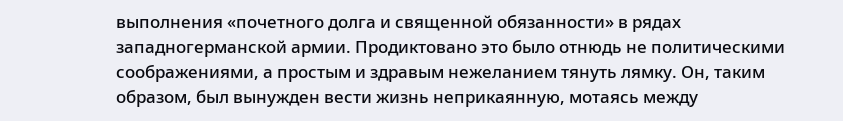выполнения «почетного долга и священной обязанности» в рядах западногерманской армии. Продиктовано это было отнюдь не политическими соображениями, а простым и здравым нежеланием тянуть лямку. Он, таким образом, был вынужден вести жизнь неприкаянную, мотаясь между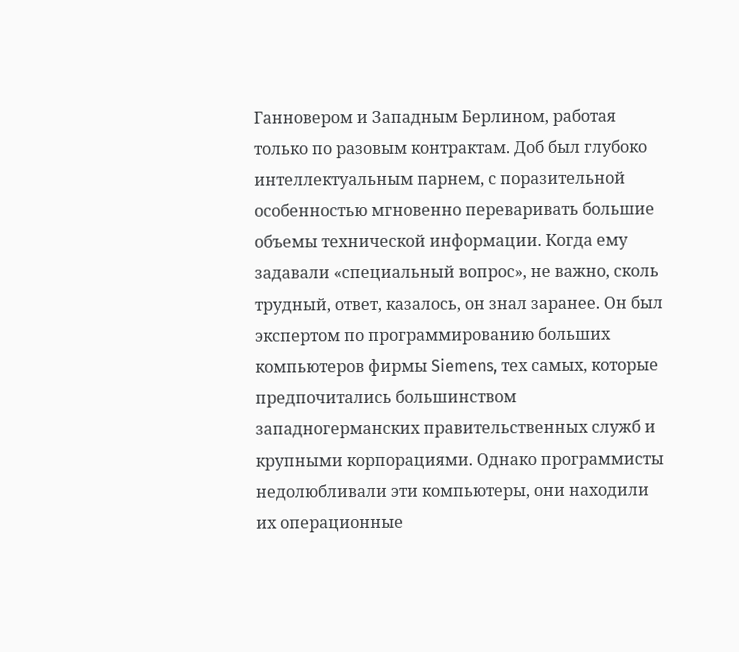Ганновером и Западным Берлином, работая только по разовым контрактам. Доб был глубоко интеллектуальным парнем, с поразительной особенностью мгновенно переваривать большие объемы технической информации. Когда ему задавали «специальный вопрос», не важно, сколь трудный, ответ, казалось, он знал заранее. Он был экспертом по программированию больших компьютеров фирмы Siemens, тех самых, которые предпочитались большинством западногерманских правительственных служб и крупными корпорациями. Однако программисты недолюбливали эти компьютеры, они находили их операционные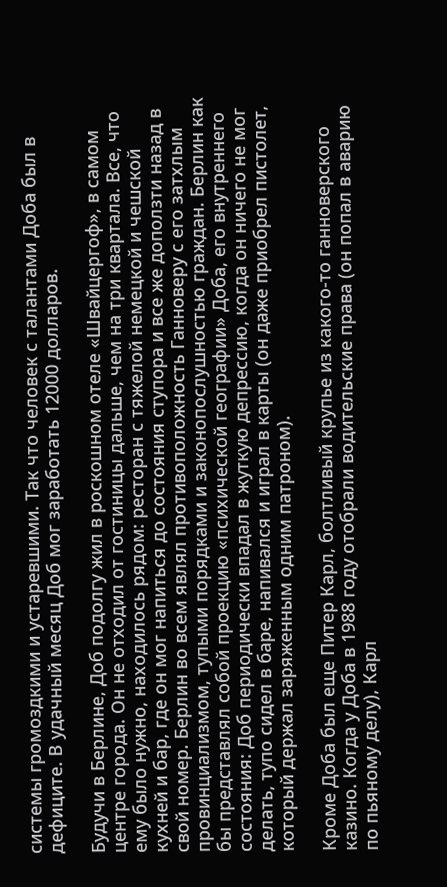системы громоздкими и устаревшими. Так что человек с талантами Доба был в дефиците. В удачный месяц Доб мог заработать 12000 долларов.

Будучи в Берлине, Доб подолгу жил в роскошном отеле «Швайцергоф», в самом центре города. Он не отходил от гостиницы дальше, чем на три квартала. Все, что ему было нужно, находилось рядом: ресторан с тяжелой немецкой и чешской кухней и бар, где он мог напиться до состояния ступора и все же доползти назад в свой номер. Берлин во всем являл противоположность Ганноверу с его затхлым провинциализмом, тупыми порядками и законопослушностью граждан. Берлин как бы представлял собой проекцию «психической географии» Доба, его внутреннего состояния: Доб периодически впадал в жуткую депрессию, когда он ничего не мог делать, тупо сидел в баре, напивался и играл в карты (он даже приобрел пистолет, который держал заряженным одним патроном).

Кроме Доба был еще Питер Карл, болтливый крупье из какого-то ганноверского казино. Когда у Доба в 1988 году отобрали водительские права (он попал в аварию по пьяному делу), Карл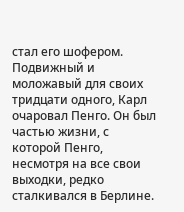стал его шофером. Подвижный и моложавый для своих тридцати одного, Карл очаровал Пенго. Он был частью жизни, с которой Пенго, несмотря на все свои выходки, редко сталкивался в Берлине.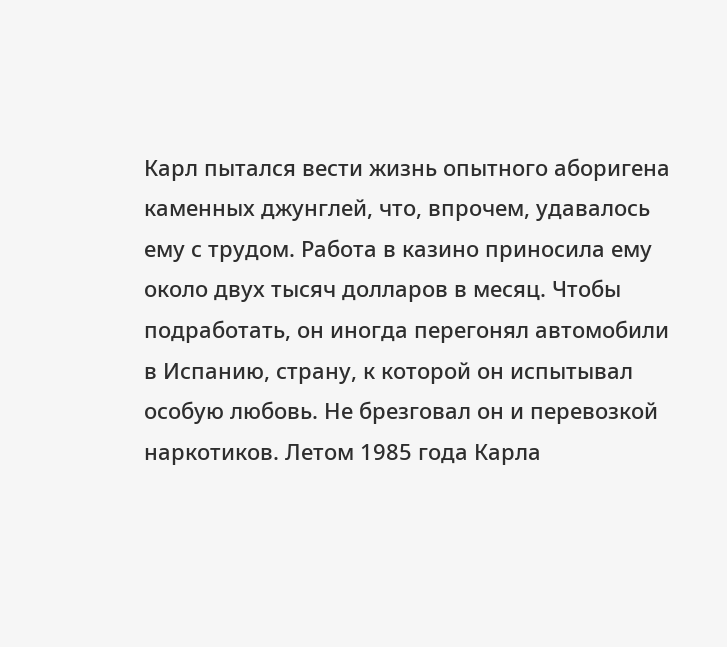Карл пытался вести жизнь опытного аборигена каменных джунглей, что, впрочем, удавалось ему с трудом. Работа в казино приносила ему около двух тысяч долларов в месяц. Чтобы подработать, он иногда перегонял автомобили в Испанию, страну, к которой он испытывал особую любовь. Не брезговал он и перевозкой наркотиков. Летом 1985 года Карла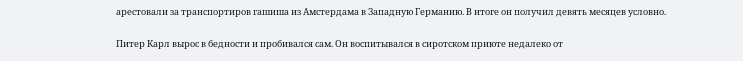арестовали за транспортиров гашиша из Амстердама в Западную Германию. В итоге он получил девять месяцев условно.

Питер Карл вырос в бедности и пробивался сам. Он воспитывался в сиротском приюте недалеко от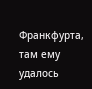Франкфурта, там ему удалось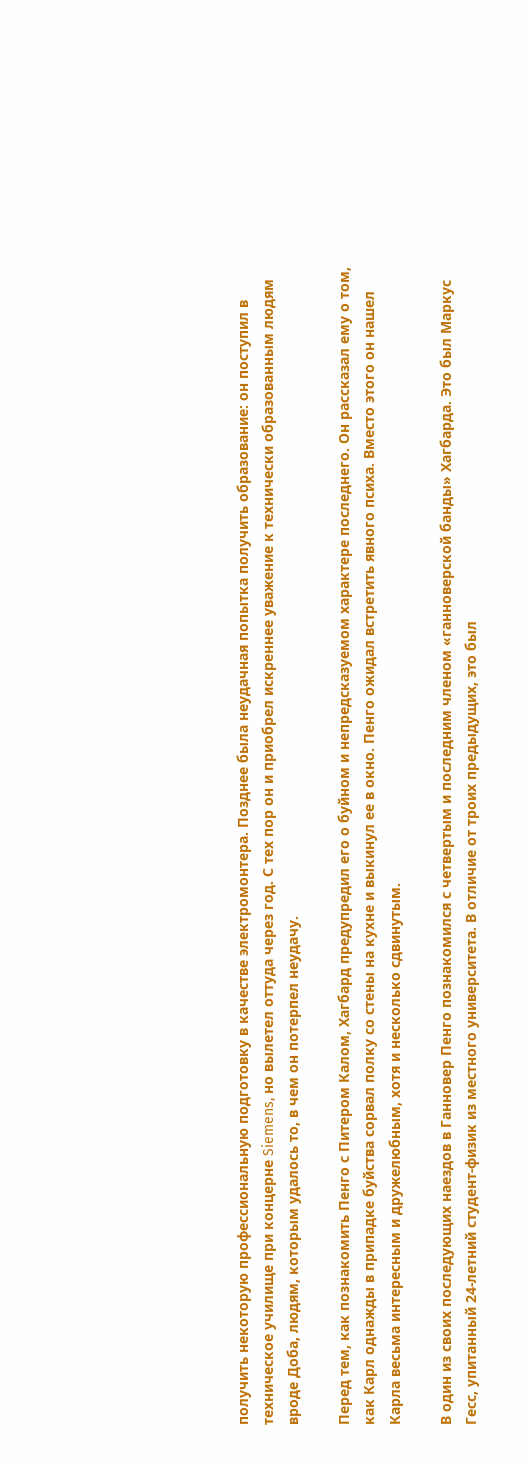получить некоторую профессиональную подготовку в качестве электромонтера. Позднее была неудачная попытка получить образование: он поступил в техническое училище при концерне Siemens, но вылетел оттуда через год. С тех пор он и приобрел искреннее уважение к технически образованным людям вроде Доба, людям, которым удалось то, в чем он потерпел неудачу.

Перед тем, как познакомить Пенго с Питером Калом, Хагбард предупредил его о буйном и непредсказуемом характере последнего. Он рассказал ему о том, как Карл однажды в припадке буйства сорвал полку со стены на кухне и выкинул ее в окно. Пенго ожидал встретить явного психа. Вместо этого он нашел Карла весьма интересным и дружелюбным, хотя и несколько сдвинутым.

В один из своих последующих наездов в Ганновер Пенго познакомился с четвертым и последним членом «ганноверской банды» Хагбарда. Это был Маркус Гесс, упитанный 24-летний студент-физик из местного университета. В отличие от троих предыдущих, это был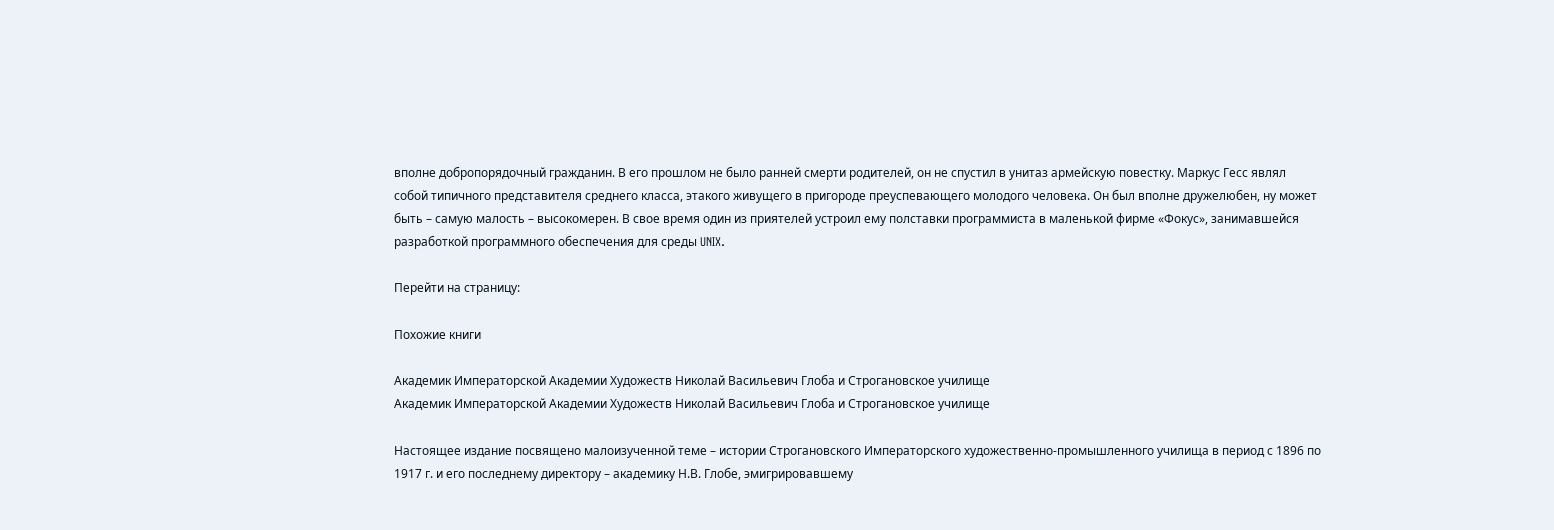вполне добропорядочный гражданин. В его прошлом не было ранней смерти родителей, он не спустил в унитаз армейскую повестку. Маркус Гесс являл собой типичного представителя среднего класса, этакого живущего в пригороде преуспевающего молодого человека. Он был вполне дружелюбен, ну может быть – самую малость – высокомерен. В свое время один из приятелей устроил ему полставки программиста в маленькой фирме «Фокус», занимавшейся разработкой программного обеспечения для среды UNIX.

Перейти на страницу:

Похожие книги

Академик Императорской Академии Художеств Николай Васильевич Глоба и Строгановское училище
Академик Императорской Академии Художеств Николай Васильевич Глоба и Строгановское училище

Настоящее издание посвящено малоизученной теме – истории Строгановского Императорского художественно-промышленного училища в период с 1896 по 1917 г. и его последнему директору – академику Н.В. Глобе, эмигрировавшему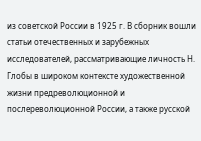из советской России в 1925 г. В сборник вошли статьи отечественных и зарубежных исследователей, рассматривающие личность Н. Глобы в широком контексте художественной жизни предреволюционной и послереволюционной России, а также русской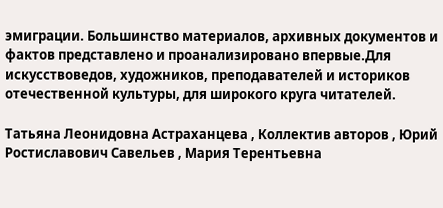эмиграции. Большинство материалов, архивных документов и фактов представлено и проанализировано впервые.Для искусствоведов, художников, преподавателей и историков отечественной культуры, для широкого круга читателей.

Татьяна Леонидовна Астраханцева , Коллектив авторов , Юрий Ростиславович Савельев , Мария Терентьевна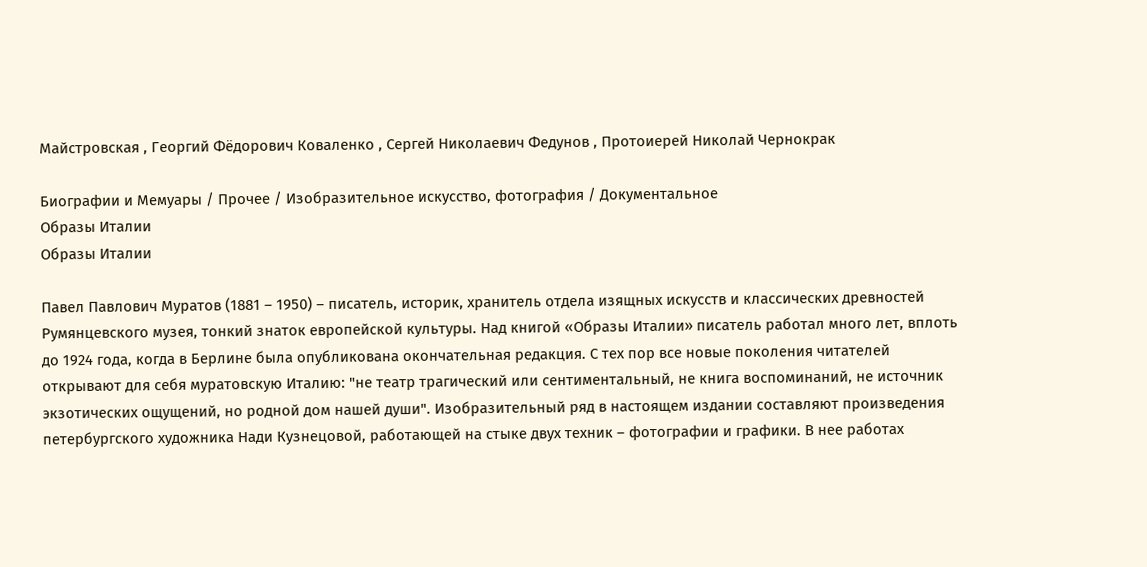Майстровская , Георгий Фёдорович Коваленко , Сергей Николаевич Федунов , Протоиерей Николай Чернокрак

Биографии и Мемуары / Прочее / Изобразительное искусство, фотография / Документальное
Образы Италии
Образы Италии

Павел Павлович Муратов (1881 – 1950) – писатель, историк, хранитель отдела изящных искусств и классических древностей Румянцевского музея, тонкий знаток европейской культуры. Над книгой «Образы Италии» писатель работал много лет, вплоть до 1924 года, когда в Берлине была опубликована окончательная редакция. С тех пор все новые поколения читателей открывают для себя муратовскую Италию: "не театр трагический или сентиментальный, не книга воспоминаний, не источник экзотических ощущений, но родной дом нашей души". Изобразительный ряд в настоящем издании составляют произведения петербургского художника Нади Кузнецовой, работающей на стыке двух техник – фотографии и графики. В нее работах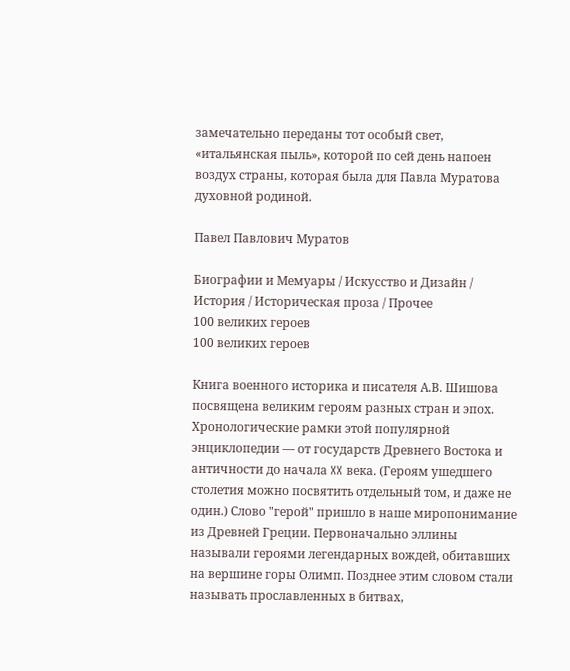замечательно переданы тот особый свет, «итальянская пыль», которой по сей день напоен воздух страны, которая была для Павла Муратова духовной родиной.

Павел Павлович Муратов

Биографии и Мемуары / Искусство и Дизайн / История / Историческая проза / Прочее
100 великих героев
100 великих героев

Книга военного историка и писателя А.В. Шишова посвящена великим героям разных стран и эпох. Хронологические рамки этой популярной энциклопедии — от государств Древнего Востока и античности до начала XX века. (Героям ушедшего столетия можно посвятить отдельный том, и даже не один.) Слово "герой" пришло в наше миропонимание из Древней Греции. Первоначально эллины называли героями легендарных вождей, обитавших на вершине горы Олимп. Позднее этим словом стали называть прославленных в битвах,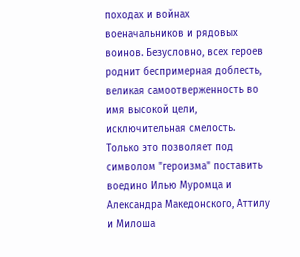походах и войнах военачальников и рядовых воинов. Безусловно, всех героев роднит беспримерная доблесть, великая самоотверженность во имя высокой цели, исключительная смелость. Только это позволяет под символом "героизма" поставить воедино Илью Муромца и Александра Македонского, Аттилу и Милоша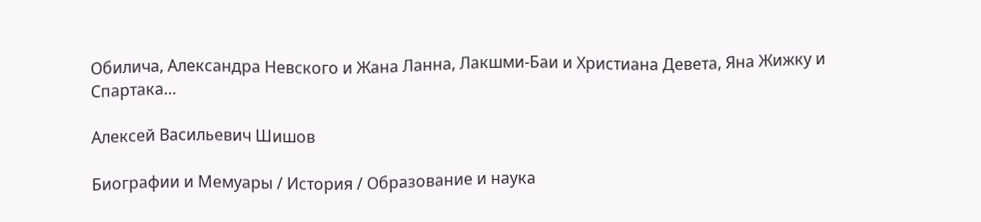Обилича, Александра Невского и Жана Ланна, Лакшми-Баи и Христиана Девета, Яна Жижку и Спартака…

Алексей Васильевич Шишов

Биографии и Мемуары / История / Образование и наука